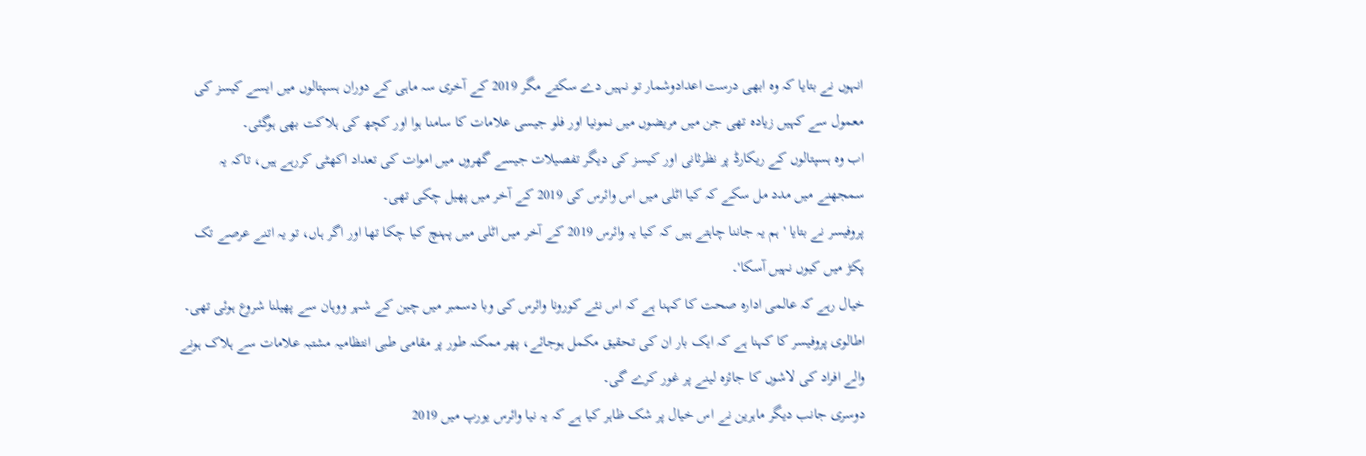انہوں نے بتایا کہ وہ ابھی درست اعدادوشمار تو نہیں دے سکتے مگر 2019 کے آخری سہ ماہی کے دوران ہسپتالوں میں ایسے کیسز کی معمول سے کہیں زیادہ تھی جن میں مریضوں میں نمونیا اور فلو جیسی علامات کا سامنا ہوا اور کچھ کی ہلاکت بھی ہوگئی۔
اب وہ ہسپتالوں کے ریکارڈ پر نظرثانی اور کیسز کی دیگر تفصیلات جیسے گھروں میں اموات کی تعداد اکھٹی کررہے ہیں، تاکہ یہ سمجھنے میں مدد مل سکے کہ کیا اٹلی میں اس وائرس کی 2019 کے آخر میں پھیل چکی تھی۔
پروفیسر نے بتایا 'ہم یہ جاننا چاہتے ہیں کہ کیا یہ وائرس 2019 کے آخر میں اٹلی میں پہنچ کیا چکا تھا اور اگر ہاں، تو یہ اتنے عرصے تک پکڑ میں کیوں نہیں آسکا'۔
خیال رہے کہ عالمی ادارہ صحت کا کہنا ہے کہ اس نئے کورونا وائرس کی وبا دسمبر میں چین کے شہر ووہان سے پھیلنا شروع ہوئی تھی۔
اطالوی پروفیسر کا کہنا ہے کہ ایک بار ان کی تحقیق مکمل ہوجائے، پھر ممکنہ طور پر مقامی طبی انتظامیہ مشتبہ علامات سے ہلاک ہونے والے افراد کی لاشوں کا جائزہ لینے پر غور کرے گی۔
دوسری جانب دیگر ماہرین نے اس خیال پر شک ظاہر کیا ہے کہ یہ نیا وائرس یورپ میں 2019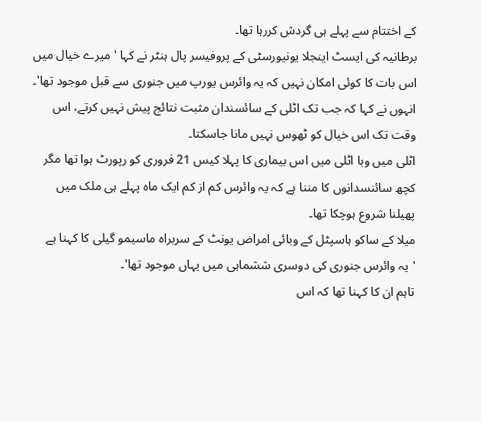کے اختتام سے پہلے ہی گردش کررہا تھا۔
برطانیہ کی ایسٹ اینجلا یونیورسٹی کے پروفیسر پال ہنٹر نے کہا 'میرے خیال میں اس بات کا کوئی امکان نہیں کہ یہ وائرس یورپ میں جنوری سے قبل موجود تھا'۔
انہوں نے کہا کہ جب تک اٹلی کے سائسندان مثبت نتائج پیش نہیں کرتے، اس وقت تک اس خیال کو ٹھوس نہیں مانا جاسکتا۔
اٹلی میں وبا اٹلی میں اس بیماری کا پہلا کیس 21 فروری کو رپورٹ ہوا تھا مگر کچھ سائنسدانوں کا مننا ہے کہ یہ وائرس کم از کم ایک ماہ پہلے ہی ملک میں پھیلنا شروع ہوچکا تھا۔
میلا کے ساکو ہاسپٹل کے وبائی امراض یونٹ کے سربراہ ماسیمو گیلی کا کہنا ہے 'یہ وائرس جنوری کی دوسری ششماہی میں یہاں موجود تھا'۔
تاہم ان کا کہنا تھا کہ اس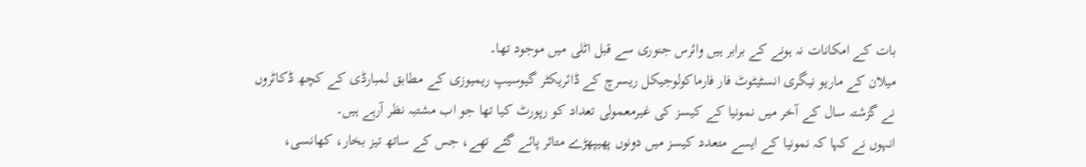بات کے امکانات نہ ہونے کے برابر ہیں وائرس جنوری سے قبل اٹلی میں موجود تھا۔
میلان کے ماریو نیگری انسٹیٹوٹ فار فارماکولوجیکل ریسرچ کے ڈائریکٹر گیوسیپ ریمیوزی کے مطابق لمبارڈی کے کچھ ڈکاٹروں نے گزشتہ سال کے آخر میں نمونیا کے کیسز کی غیرمعمولی تعداد کو رپورٹ کیا تھا جو اب مشتبہ نظر آرہے ہیں۔
انہوں نے کہا کہ نمونیا کے ایسے متعدد کیسز میں دونوں پھیپھڑے متاثر پائے گئے تھے، جس کے ساتھ تیز بخار، کھانسی،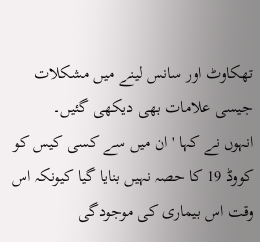تھکاوٹ اور سانس لینے میں مشکلات جیسی علامات بھی دیکھی گئیں۔
انہوں نے کہا 'ان میں سے کسی کیس کو کووڈ 19 کا حصہ نہیں بنایا گیا کیونکہ اس وقت اس بیماری کی موجودگی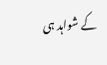کے شواہد ہی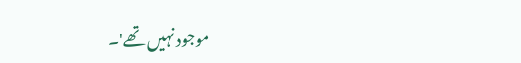موجود نہیں تھے'۔